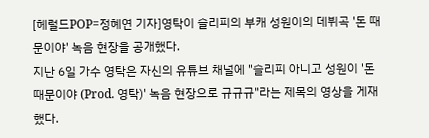[헤럴드POP=정혜연 기자]영탁이 슬리피의 부캐 성원이의 데뷔곡 '돈 때문이야' 녹음 현장을 공개했다.
지난 6일 가수 영탁은 자신의 유튜브 채널에 "슬리피 아니고 성원이 '돈 때문이야 (Prod. 영탁)' 녹음 현장으로 규규규"라는 제목의 영상을 게재했다.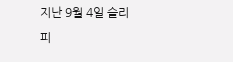지난 9월 4일 슬리피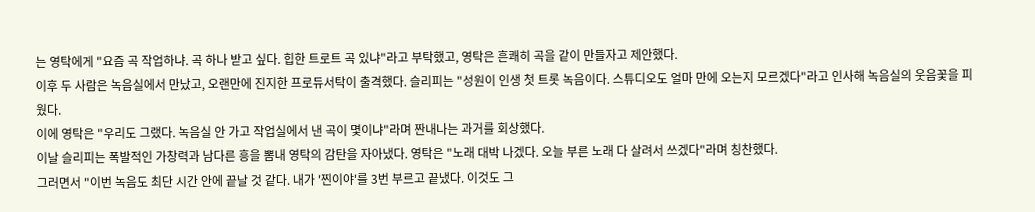는 영탁에게 "요즘 곡 작업하냐. 곡 하나 받고 싶다. 힙한 트로트 곡 있냐"라고 부탁했고, 영탁은 흔쾌히 곡을 같이 만들자고 제안했다.
이후 두 사람은 녹음실에서 만났고, 오랜만에 진지한 프로듀서탁이 출격했다. 슬리피는 "성원이 인생 첫 트롯 녹음이다. 스튜디오도 얼마 만에 오는지 모르겠다"라고 인사해 녹음실의 웃음꽃을 피웠다.
이에 영탁은 "우리도 그랬다. 녹음실 안 가고 작업실에서 낸 곡이 몇이냐"라며 짠내나는 과거를 회상했다.
이날 슬리피는 폭발적인 가창력과 남다른 흥을 뽐내 영탁의 감탄을 자아냈다. 영탁은 "노래 대박 나겠다. 오늘 부른 노래 다 살려서 쓰겠다"라며 칭찬했다.
그러면서 "이번 녹음도 최단 시간 안에 끝날 것 같다. 내가 '찐이야'를 3번 부르고 끝냈다. 이것도 그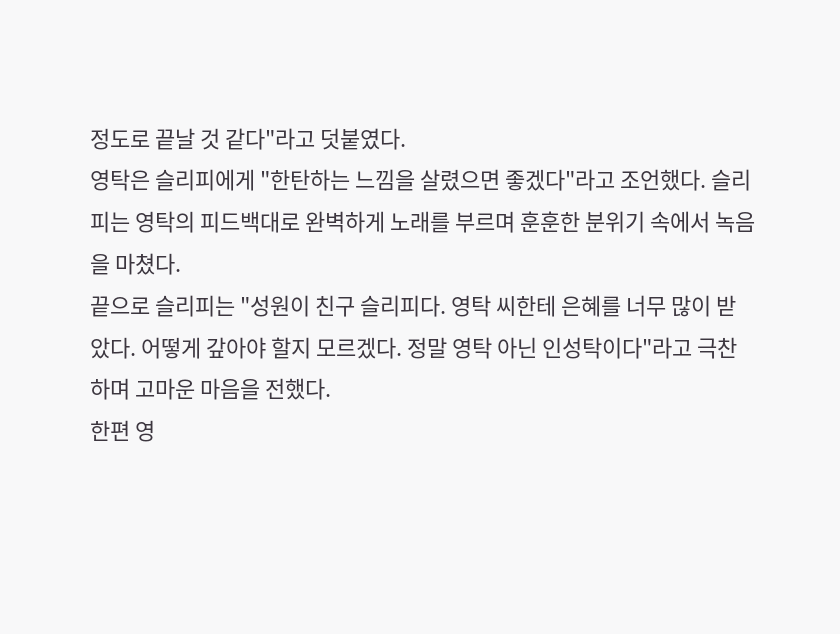정도로 끝날 것 같다"라고 덧붙였다.
영탁은 슬리피에게 "한탄하는 느낌을 살렸으면 좋겠다"라고 조언했다. 슬리피는 영탁의 피드백대로 완벽하게 노래를 부르며 훈훈한 분위기 속에서 녹음을 마쳤다.
끝으로 슬리피는 "성원이 친구 슬리피다. 영탁 씨한테 은혜를 너무 많이 받았다. 어떻게 갚아야 할지 모르겠다. 정말 영탁 아닌 인성탁이다"라고 극찬하며 고마운 마음을 전했다.
한편 영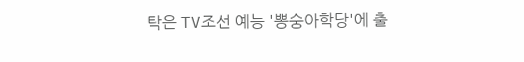탁은 TV조선 예능 '뽕숭아학당'에 출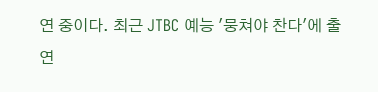연 중이다. 최근 JTBC 예능 '뭉쳐야 찬다'에 출연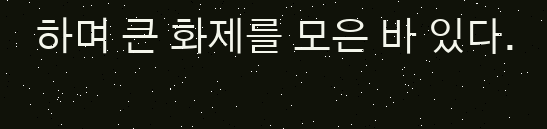하며 큰 화제를 모은 바 있다.